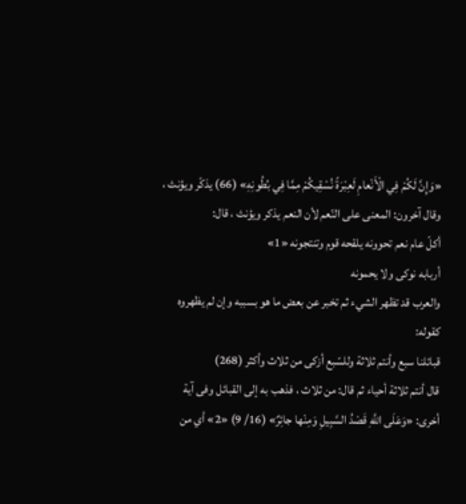«وَإِنَّ لَكُمْ فِي الْأَنْعامِ لَعِبْرَةً نُسْقِيكُمْ مِمَّا فِي بُطُونِهِ» (66) يذكّر ويؤنث ، وقال آخرون: المعنى على النّعم لأن النعم يذكر ويؤنث ، قال:
أكلّ عام نعم تحوونه يلقحه قوم وتنتجونه «1»
أربابه نوكى ولا يحمونه
والعرب قد تظهر الشيء ثم تخبر عن بعض ما هو بسببه وإن لم يظهروه كقوله:
قبائلنا سبع وأنتم ثلاثة وللسّبع أزكى من ثلاث وأكثر (268)
قال أنتم ثلاثة أحياء ثم قال: من ثلاث ، فذهب به إلى القبائل وفى آية أخرى: «وَعَلَى اللَّهِ قَصْدُ السَّبِيلِ وَمِنْها جائِرٌ» (16/ 9) «2» أي من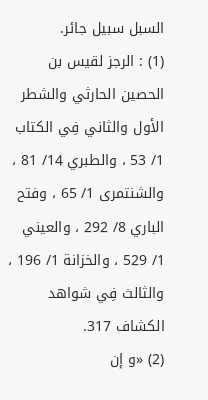السبل سبيل جائر.
(1) : الرجز لقيس بن الحصين الحارثي والشطر الأول والثاني فِي الكتاب 1/ 53 ، والطبري 14/ 81 ، والشنتمرى 1/ 65 ، وفتح الباري 8/ 292 ، والعيني 1/ 529 ، والخزانة 1/ 196 ، والثالث فِي شواهد الكشاف 317.
(2) «و إن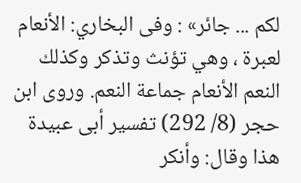لكم ... جائر» : وفى البخاري: الأنعام لعبرة ، وهي تؤنث وتذكر وكذلك النعم الأنعام جماعة النعم. وروى ابن حجر (8/ 292) تفسير أبى عبيدة هذا وقال: وأنكر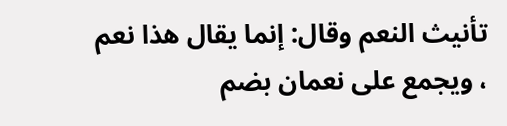تأنيث النعم وقال: إنما يقال هذا نعم ، ويجمع على نعمان بضم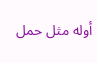أوله مثل حمل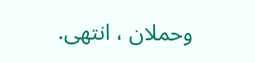وحملان ، انتهى.